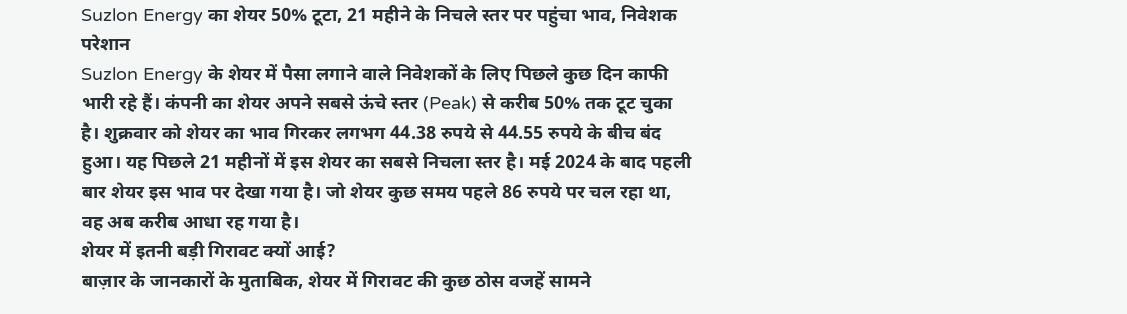Suzlon Energy का शेयर 50% टूटा, 21 महीने के निचले स्तर पर पहुंचा भाव, निवेशक परेशान
Suzlon Energy के शेयर में पैसा लगाने वाले निवेशकों के लिए पिछले कुछ दिन काफी भारी रहे हैं। कंपनी का शेयर अपने सबसे ऊंचे स्तर (Peak) से करीब 50% तक टूट चुका है। शुक्रवार को शेयर का भाव गिरकर लगभग 44.38 रुपये से 44.55 रुपये के बीच बंद हुआ। यह पिछले 21 महीनों में इस शेयर का सबसे निचला स्तर है। मई 2024 के बाद पहली बार शेयर इस भाव पर देखा गया है। जो शेयर कुछ समय पहले 86 रुपये पर चल रहा था, वह अब करीब आधा रह गया है।
शेयर में इतनी बड़ी गिरावट क्यों आई?
बाज़ार के जानकारों के मुताबिक, शेयर में गिरावट की कुछ ठोस वजहें सामने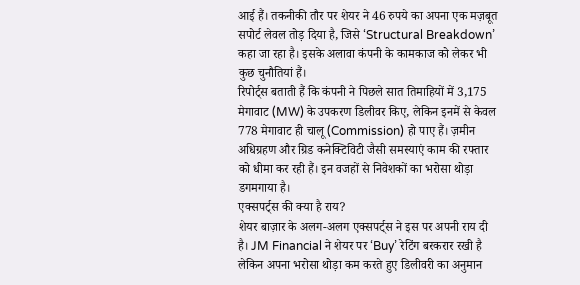आई हैं। तकनीकी तौर पर शेयर ने 46 रुपये का अपना एक मज़बूत सपोर्ट लेवल तोड़ दिया है, जिसे ‘Structural Breakdown’ कहा जा रहा है। इसके अलावा कंपनी के कामकाज को लेकर भी कुछ चुनौतियां हैं।
रिपोर्ट्स बताती हैं कि कंपनी ने पिछले सात तिमाहियों में 3,175 मेगावाट (MW) के उपकरण डिलीवर किए, लेकिन इनमें से केवल 778 मेगावाट ही चालू (Commission) हो पाए हैं। ज़मीन अधिग्रहण और ग्रिड कनेक्टिविटी जैसी समस्याएं काम की रफ्तार को धीमा कर रही हैं। इन वजहों से निवेशकों का भरोसा थोड़ा डगमगाया है।
एक्सपर्ट्स की क्या है राय?
शेयर बाज़ार के अलग-अलग एक्सपर्ट्स ने इस पर अपनी राय दी है। JM Financial ने शेयर पर ‘Buy’ रेटिंग बरकरार रखी है लेकिन अपना भरोसा थोड़ा कम करते हुए डिलीवरी का अनुमान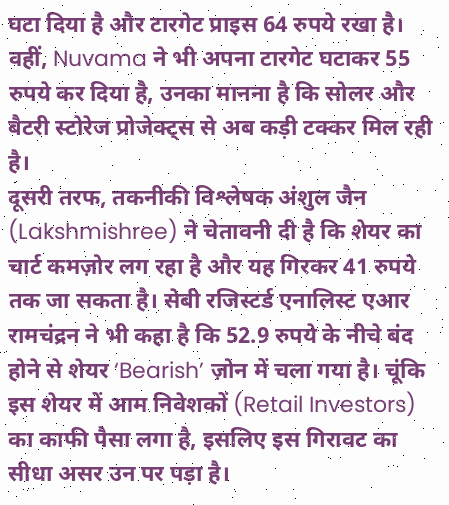घटा दिया है और टारगेट प्राइस 64 रुपये रखा है। वहीं, Nuvama ने भी अपना टारगेट घटाकर 55 रुपये कर दिया है, उनका मानना है कि सोलर और बैटरी स्टोरेज प्रोजेक्ट्स से अब कड़ी टक्कर मिल रही है।
दूसरी तरफ, तकनीकी विश्लेषक अंशुल जैन (Lakshmishree) ने चेतावनी दी है कि शेयर का चार्ट कमज़ोर लग रहा है और यह गिरकर 41 रुपये तक जा सकता है। सेबी रजिस्टर्ड एनालिस्ट एआर रामचंद्रन ने भी कहा है कि 52.9 रुपये के नीचे बंद होने से शेयर ‘Bearish’ ज़ोन में चला गया है। चूंकि इस शेयर में आम निवेशकों (Retail Investors) का काफी पैसा लगा है, इसलिए इस गिरावट का सीधा असर उन पर पड़ा है।